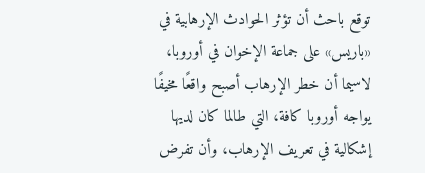توقع باحث أن تؤثر الحوادث الإرهابية في «باريس» على جماعة الإخوان في أوروبا، لاسيما أن خطر الإرهاب أصبح واقعًا مخيفًا يواجه أوروبا كافة، التي طالما كان لديها إشكالية في تعريف الإرهاب، وأن تفرض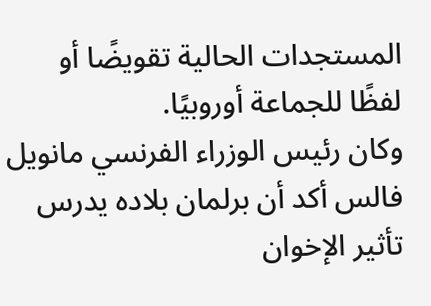المستجدات الحالية تقويضًا أو لفظًا للجماعة أوروبيًا.
وكان رئيس الوزراء الفرنسي مانويل فالس أكد أن برلمان بلاده يدرس تأثير الإخوان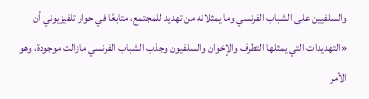والسلفيين على الشباب الفرنسي وما يمثلانه من تهديد للمجتمع، متابعًا في حوار تلفيزيوني أن «التهديدات التي يمثلها التطرف والإخوان والسلفيون وجذب الشباب الفرنسي مازالت موجودة، وهو الأمر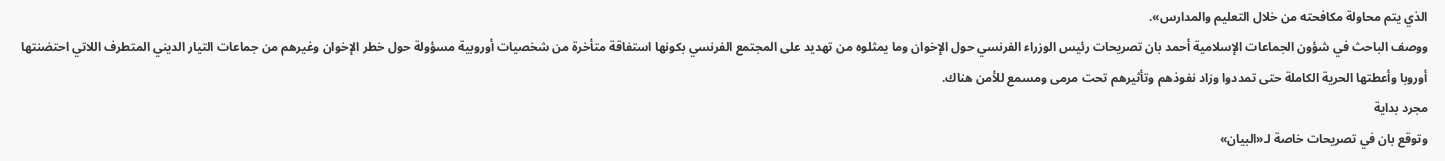الذي يتم محاولة مكافحته من خلال التعليم والمدارس».
ووصف الباحث في شؤون الجماعات الإسلامية أحمد بان تصريحات رئيس الوزراء الفرنسي حول الإخوان وما يمثلوه من تهديد على المجتمع الفرنسي بكونها استفاقة متأخرة من شخصيات أوروبية مسؤولة حول خطر الإخوان وغيرهم من جماعات التيار الديني المتطرف اللاتي احتضنتها أوروبا وأعطتها الحرية الكاملة حتى تمددوا وزاد نفوذهم وتأثيرهم تحت مرمى ومسمع للأمن هناك.
مجرد بداية
وتوقع بان في تصريحات خاصة لـ«البيان»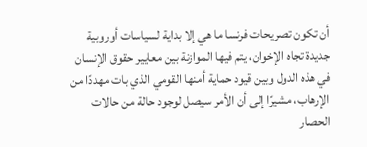أن تكون تصريحات فرنسا ما هي إلا بداية لسياسات أوروبية جديدة تجاه الإخوان، يتم فيها الموازنة بين معايير حقوق الإنسان في هذه الدول وبين قيود حماية أمنها القومي الذي بات مهددًا من الإرهاب، مشيرًا إلى أن الأمر سيصل لوجود حالة من حالات الحصار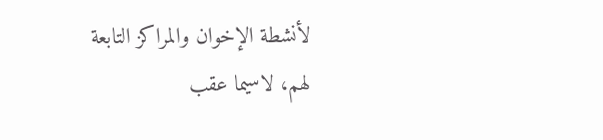لأنشطة الإخوان والمراكز التابعة لهم، لاسيما عقب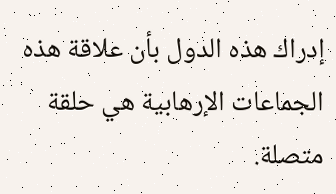إدراك هذه الدول بأن علاقة هذه الجماعات الإرهابية هي حلقة متصلة.